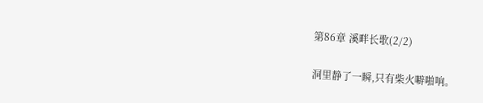第86章 溪畔长歌(2/2)

洞里静了一瞬,只有柴火噼啪响。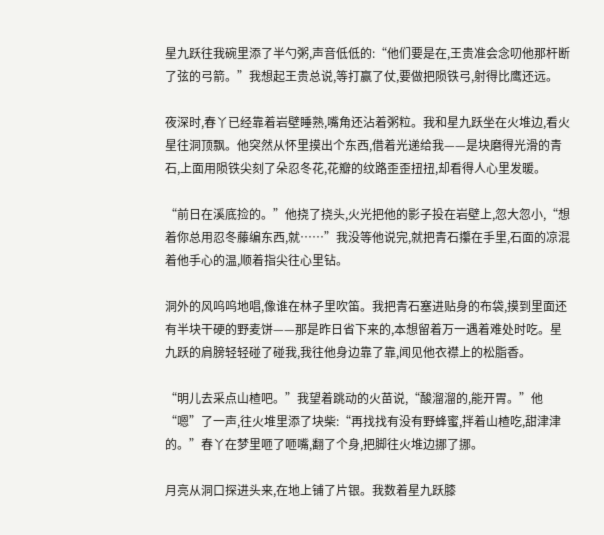星九跃往我碗里添了半勺粥,声音低低的:“他们要是在,王贵准会念叨他那杆断了弦的弓箭。”我想起王贵总说,等打赢了仗,要做把陨铁弓,射得比鹰还远。

夜深时,春丫已经靠着岩壁睡熟,嘴角还沾着粥粒。我和星九跃坐在火堆边,看火星往洞顶飘。他突然从怀里摸出个东西,借着光递给我——是块磨得光滑的青石,上面用陨铁尖刻了朵忍冬花,花瓣的纹路歪歪扭扭,却看得人心里发暖。

“前日在溪底捡的。”他挠了挠头,火光把他的影子投在岩壁上,忽大忽小,“想着你总用忍冬藤编东西,就……”我没等他说完,就把青石攥在手里,石面的凉混着他手心的温,顺着指尖往心里钻。

洞外的风呜呜地唱,像谁在林子里吹笛。我把青石塞进贴身的布袋,摸到里面还有半块干硬的野麦饼——那是昨日省下来的,本想留着万一遇着难处时吃。星九跃的肩膀轻轻碰了碰我,我往他身边靠了靠,闻见他衣襟上的松脂香。

“明儿去采点山楂吧。”我望着跳动的火苗说,“酸溜溜的,能开胃。”他“嗯”了一声,往火堆里添了块柴:“再找找有没有野蜂蜜,拌着山楂吃,甜津津的。”春丫在梦里咂了咂嘴,翻了个身,把脚往火堆边挪了挪。

月亮从洞口探进头来,在地上铺了片银。我数着星九跃膝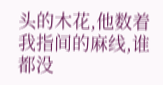头的木花,他数着我指间的麻线,谁都没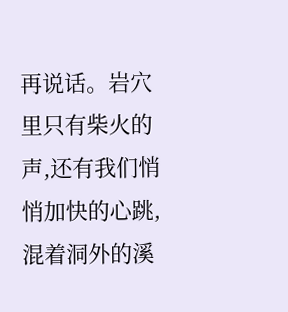再说话。岩穴里只有柴火的声,还有我们悄悄加快的心跳,混着洞外的溪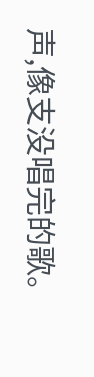声,像支没唱完的歌。